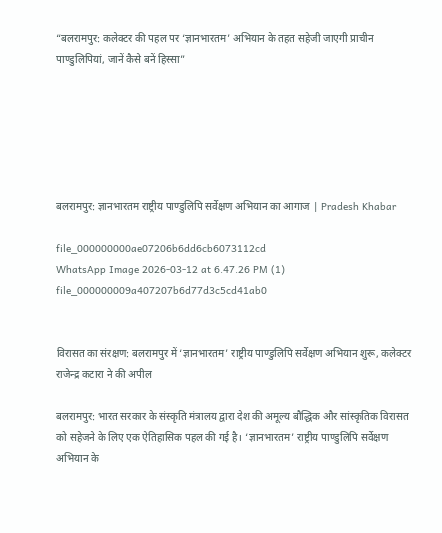“बलरामपुर: कलेक्टर की पहल पर ‘ज्ञानभारतम’ अभियान के तहत सहेजी जाएगी प्राचीन पाण्डुलिपियां, जानें कैसे बनें हिस्सा”






बलरामपुर: ज्ञानभारतम राष्ट्रीय पाण्डुलिपि सर्वेक्षण अभियान का आगाज | Pradesh Khabar

file_000000000ae07206b6dd6cb6073112cd
WhatsApp Image 2026-03-12 at 6.47.26 PM (1)
file_000000009a407207b6d77d3c5cd41ab0


विरासत का संरक्षण: बलरामपुर में ‘ज्ञानभारतम’ राष्ट्रीय पाण्डुलिपि सर्वेक्षण अभियान शुरू, कलेक्टर राजेन्द्र कटारा ने की अपील

बलरामपुर: भारत सरकार के संस्कृति मंत्रालय द्वारा देश की अमूल्य बौद्धिक और सांस्कृतिक विरासत को सहेजने के लिए एक ऐतिहासिक पहल की गई है। ‘ज्ञानभारतम’ राष्ट्रीय पाण्डुलिपि सर्वेक्षण अभियान के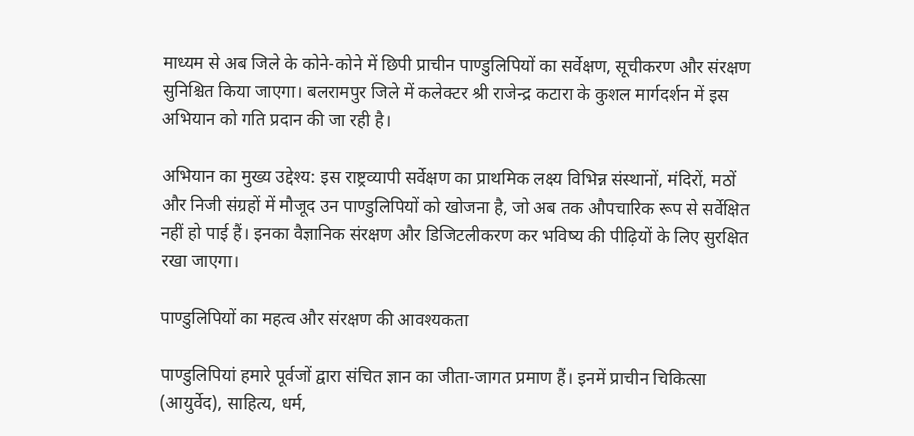माध्यम से अब जिले के कोने-कोने में छिपी प्राचीन पाण्डुलिपियों का सर्वेक्षण, सूचीकरण और संरक्षण सुनिश्चित किया जाएगा। बलरामपुर जिले में कलेक्टर श्री राजेन्द्र कटारा के कुशल मार्गदर्शन में इस अभियान को गति प्रदान की जा रही है।

अभियान का मुख्य उद्देश्य: इस राष्ट्रव्यापी सर्वेक्षण का प्राथमिक लक्ष्य विभिन्न संस्थानों, मंदिरों, मठों और निजी संग्रहों में मौजूद उन पाण्डुलिपियों को खोजना है, जो अब तक औपचारिक रूप से सर्वेक्षित नहीं हो पाई हैं। इनका वैज्ञानिक संरक्षण और डिजिटलीकरण कर भविष्य की पीढ़ियों के लिए सुरक्षित रखा जाएगा।

पाण्डुलिपियों का महत्व और संरक्षण की आवश्यकता

पाण्डुलिपियां हमारे पूर्वजों द्वारा संचित ज्ञान का जीता-जागत प्रमाण हैं। इनमें प्राचीन चिकित्सा (आयुर्वेद), साहित्य, धर्म,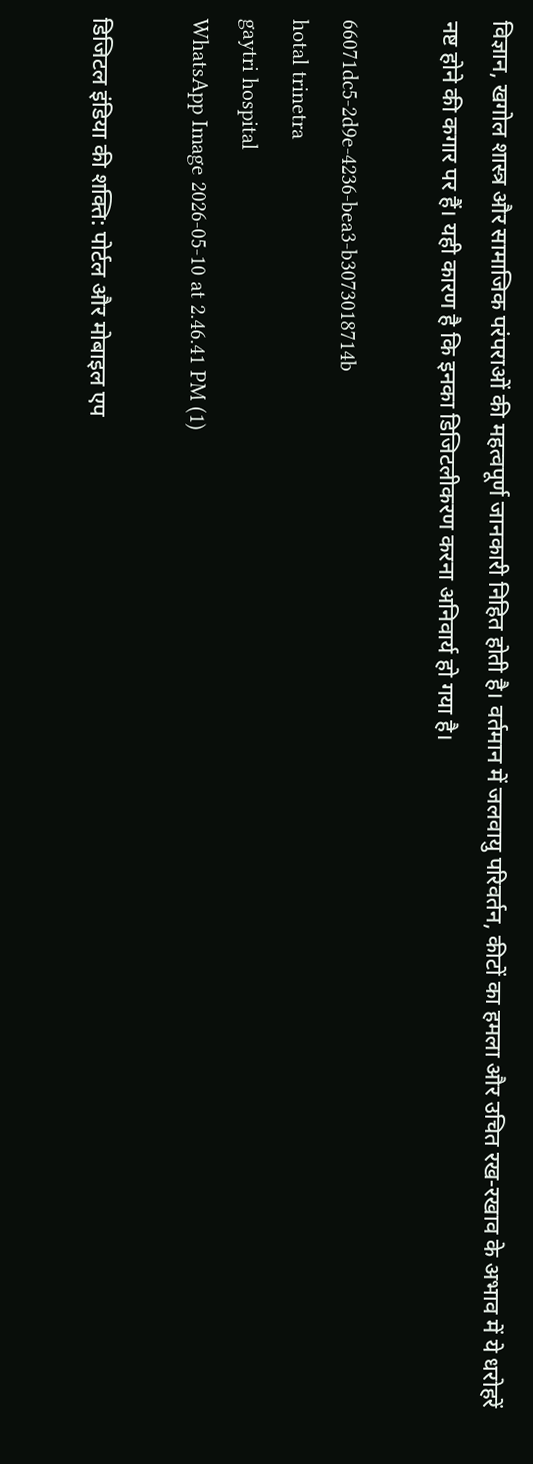विज्ञान, खगोल शास्त्र और सामाजिक परंपराओं की महत्वपूर्ण जानकारी निहित होती है। वर्तमान में जलवायु परिवर्तन, कीटों का हमला और उचित रख-रखाव के अभाव में ये धरोहरें नष्ट होने की कगार पर हैं। यही कारण है कि इनका डिजिटलीकरण करना अनिवार्य हो गया है।

66071dc5-2d9e-4236-bea3-b3073018714b
hotal trinetra
gaytri hospital
WhatsApp Image 2026-05-10 at 2.46.41 PM (1)

डिजिटल इंडिया की शक्ति: पोर्टल और मोबाइल एप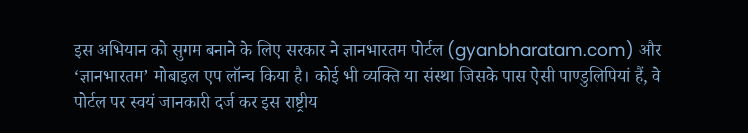इस अभियान को सुगम बनाने के लिए सरकार ने ज्ञानभारतम पोर्टल (gyanbharatam.com) और ‘ज्ञानभारतम’ मोबाइल एप लॉन्च किया है। कोई भी व्यक्ति या संस्था जिसके पास ऐसी पाण्डुलिपियां हैं, वे पोर्टल पर स्वयं जानकारी दर्ज कर इस राष्ट्रीय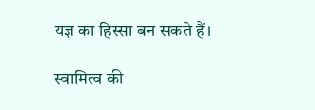यज्ञ का हिस्सा बन सकते हैं।

स्वामित्व की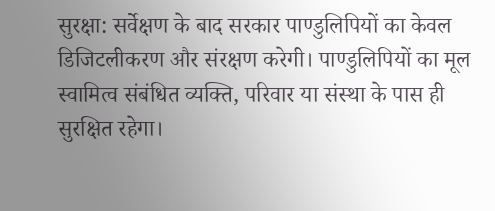सुरक्षा: सर्वेक्षण के बाद सरकार पाण्डुलिपियों का केवल डिजिटलीकरण और संरक्षण करेगी। पाण्डुलिपियों का मूल स्वामित्व संबंधित व्यक्ति, परिवार या संस्था के पास ही सुरक्षित रहेगा।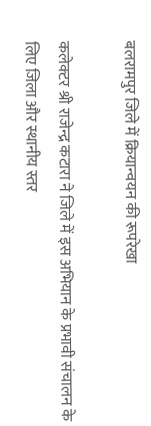बलरामपुर जिले में क्रियान्वयन की रूपरेखा

कलेक्टर श्री राजेन्द्र कटारा ने जिले में इस अभियान के प्रभावी संचालन के लिए जिला और स्थानीय स्तर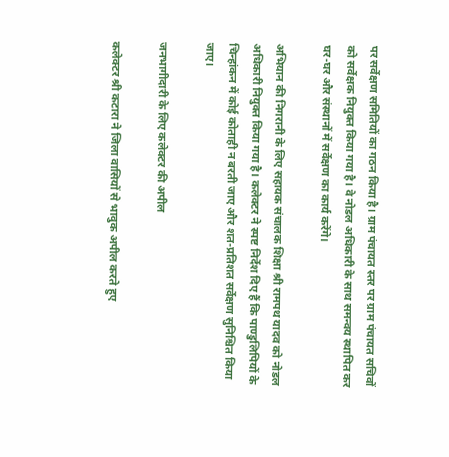पर सर्वेक्षण समितियों का गठन किया है। ग्राम पंचायत स्तर पर ग्राम पंचायत सचिवों को सर्वेक्षक नियुक्त किया गया है। वे नोडल अधिकारी के साथ समन्वय स्थापित कर घर-घर और संस्थानों में सर्वेक्षण का कार्य करेंगे।

अभियान की निगरानी के लिए सहायक संचालक शिक्षा श्री रामपथ यादव को नोडल अधिकारी नियुक्त किया गया है। कलेक्टर ने स्पष्ट निर्देश दिए हैं कि पाण्डुलिपियों के चिन्हांकन में कोई कोताही न बरती जाए और शत-प्रतिशत सर्वेक्षण सुनिश्चित किया जाए।

जनभागीदारी के लिए कलेक्टर की अपील

कलेक्टर श्री कटारा ने जिला वासियों से भावुक अपील करते हुए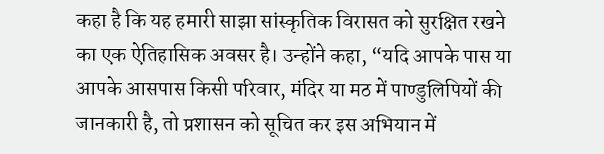कहा है कि यह हमारी साझा सांस्कृतिक विरासत को सुरक्षित रखने का एक ऐतिहासिक अवसर है। उन्होंने कहा, “यदि आपके पास या आपके आसपास किसी परिवार, मंदिर या मठ में पाण्डुलिपियों की जानकारी है, तो प्रशासन को सूचित कर इस अभियान में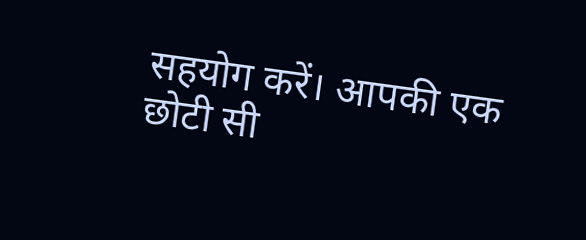सहयोग करें। आपकी एक छोटी सी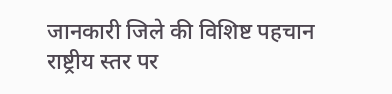जानकारी जिले की विशिष्ट पहचान राष्ट्रीय स्तर पर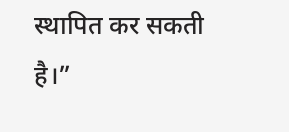स्थापित कर सकती है।”